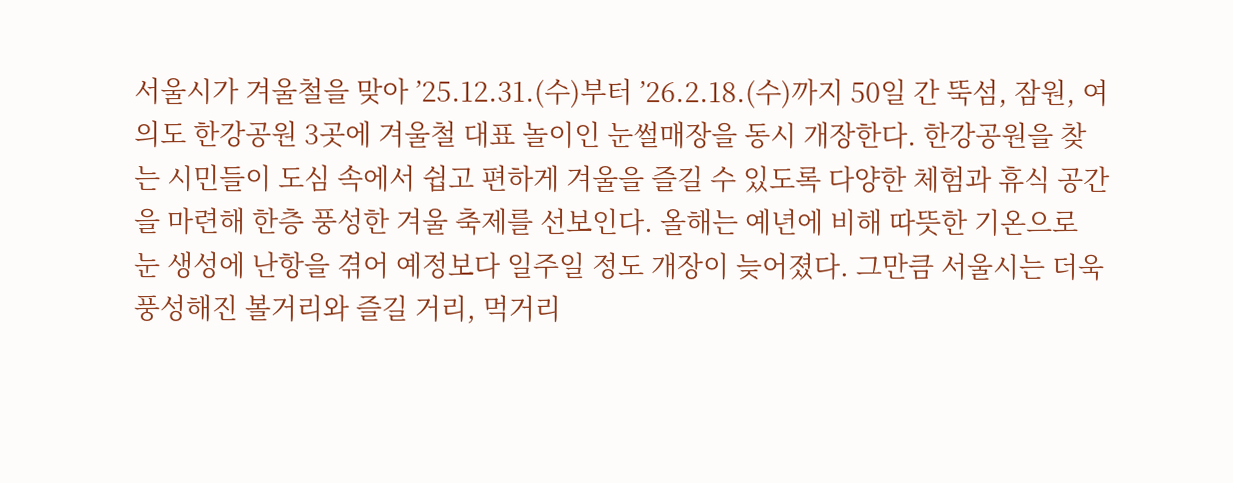서울시가 겨울철을 맞아 ’25.12.31.(수)부터 ’26.2.18.(수)까지 50일 간 뚝섬, 잠원, 여의도 한강공원 3곳에 겨울철 대표 놀이인 눈썰매장을 동시 개장한다. 한강공원을 찾는 시민들이 도심 속에서 쉽고 편하게 겨울을 즐길 수 있도록 다양한 체험과 휴식 공간을 마련해 한층 풍성한 겨울 축제를 선보인다. 올해는 예년에 비해 따뜻한 기온으로 눈 생성에 난항을 겪어 예정보다 일주일 정도 개장이 늦어졌다. 그만큼 서울시는 더욱 풍성해진 볼거리와 즐길 거리, 먹거리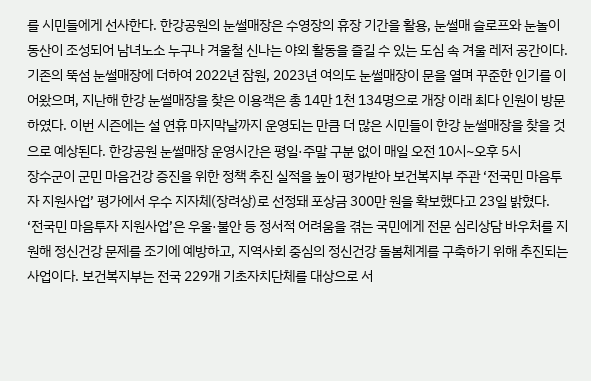를 시민들에게 선사한다. 한강공원의 눈썰매장은 수영장의 휴장 기간을 활용, 눈썰매 슬로프와 눈놀이동산이 조성되어 남녀노소 누구나 겨울철 신나는 야외 활동을 즐길 수 있는 도심 속 겨울 레저 공간이다. 기존의 뚝섬 눈썰매장에 더하여 2022년 잠원, 2023년 여의도 눈썰매장이 문을 열며 꾸준한 인기를 이어왔으며, 지난해 한강 눈썰매장을 찾은 이용객은 총 14만 1천 134명으로 개장 이래 최다 인원이 방문하였다. 이번 시즌에는 설 연휴 마지막날까지 운영되는 만큼 더 많은 시민들이 한강 눈썰매장을 찾을 것으로 예상된다. 한강공원 눈썰매장 운영시간은 평일·주말 구분 없이 매일 오전 10시~오후 5시
장수군이 군민 마음건강 증진을 위한 정책 추진 실적을 높이 평가받아 보건복지부 주관 ‘전국민 마음투자 지원사업’ 평가에서 우수 지자체(장려상)로 선정돼 포상금 300만 원을 확보했다고 23일 밝혔다. ‘전국민 마음투자 지원사업’은 우울·불안 등 정서적 어려움을 겪는 국민에게 전문 심리상담 바우처를 지원해 정신건강 문제를 조기에 예방하고, 지역사회 중심의 정신건강 돌봄체계를 구축하기 위해 추진되는 사업이다. 보건복지부는 전국 229개 기초자치단체를 대상으로 서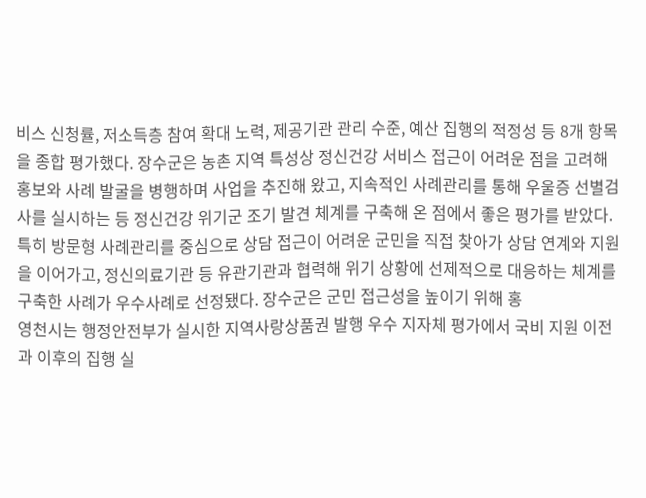비스 신청률, 저소득층 참여 확대 노력, 제공기관 관리 수준, 예산 집행의 적정성 등 8개 항목을 종합 평가했다. 장수군은 농촌 지역 특성상 정신건강 서비스 접근이 어려운 점을 고려해 홍보와 사례 발굴을 병행하며 사업을 추진해 왔고, 지속적인 사례관리를 통해 우울증 선별검사를 실시하는 등 정신건강 위기군 조기 발견 체계를 구축해 온 점에서 좋은 평가를 받았다. 특히 방문형 사례관리를 중심으로 상담 접근이 어려운 군민을 직접 찾아가 상담 연계와 지원을 이어가고, 정신의료기관 등 유관기관과 협력해 위기 상황에 선제적으로 대응하는 체계를 구축한 사례가 우수사례로 선정됐다. 장수군은 군민 접근성을 높이기 위해 홍
영천시는 행정안전부가 실시한 지역사랑상품권 발행 우수 지자체 평가에서 국비 지원 이전과 이후의 집행 실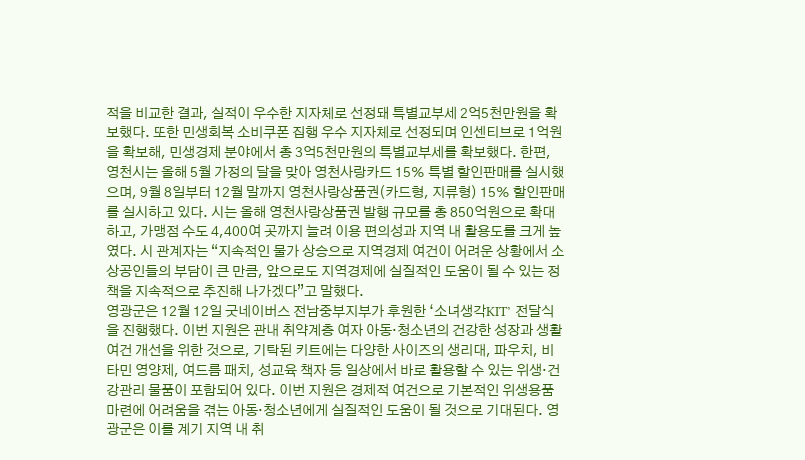적을 비교한 결과, 실적이 우수한 지자체로 선정돼 특별교부세 2억5천만원을 확보했다. 또한 민생회복 소비쿠폰 집행 우수 지자체로 선정되며 인센티브로 1억원을 확보해, 민생경제 분야에서 총 3억5천만원의 특별교부세를 확보했다. 한편, 영천시는 올해 5월 가정의 달을 맞아 영천사랑카드 15% 특별 할인판매를 실시했으며, 9월 8일부터 12월 말까지 영천사랑상품권(카드형, 지류형) 15% 할인판매를 실시하고 있다. 시는 올해 영천사랑상품권 발행 규모를 총 850억원으로 확대하고, 가맹점 수도 4,400여 곳까지 늘려 이용 편의성과 지역 내 활용도를 크게 높였다. 시 관계자는 “지속적인 물가 상승으로 지역경제 여건이 어려운 상황에서 소상공인들의 부담이 큰 만큼, 앞으로도 지역경제에 실질적인 도움이 될 수 있는 정책을 지속적으로 추진해 나가겠다”고 말했다.
영광군은 12월 12일 굿네이버스 전남중부지부가 후원한 ‘소녀생각KIT’ 전달식을 진행했다. 이번 지원은 관내 취약계층 여자 아동·청소년의 건강한 성장과 생활 여건 개선을 위한 것으로, 기탁된 키트에는 다양한 사이즈의 생리대, 파우치, 비타민 영양제, 여드름 패치, 성교육 책자 등 일상에서 바로 활용할 수 있는 위생‧건강관리 물품이 포함되어 있다. 이번 지원은 경제적 여건으로 기본적인 위생용품 마련에 어려움을 겪는 아동·청소년에게 실질적인 도움이 될 것으로 기대된다. 영광군은 이를 계기 지역 내 취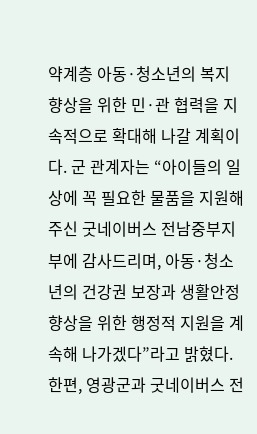약계층 아동·청소년의 복지 향상을 위한 민·관 협력을 지속적으로 확대해 나갈 계획이다. 군 관계자는 “아이들의 일상에 꼭 필요한 물품을 지원해 주신 굿네이버스 전남중부지부에 감사드리며, 아동·청소년의 건강권 보장과 생활안정 향상을 위한 행정적 지원을 계속해 나가겠다”라고 밝혔다. 한편, 영광군과 굿네이버스 전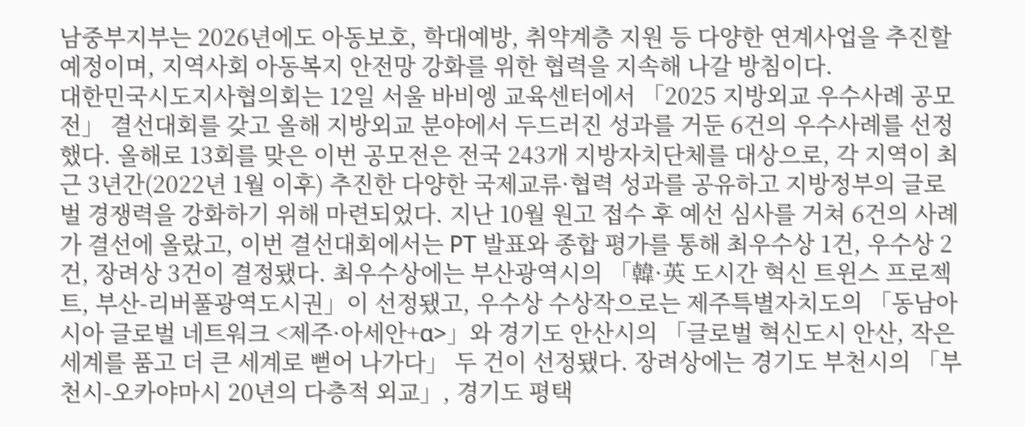남중부지부는 2026년에도 아동보호, 학대예방, 취약계층 지원 등 다양한 연계사업을 추진할 예정이며, 지역사회 아동복지 안전망 강화를 위한 협력을 지속해 나갈 방침이다.
대한민국시도지사협의회는 12일 서울 바비엥 교육센터에서 「2025 지방외교 우수사례 공모전」 결선대회를 갖고 올해 지방외교 분야에서 두드러진 성과를 거둔 6건의 우수사례를 선정했다. 올해로 13회를 맞은 이번 공모전은 전국 243개 지방자치단체를 대상으로, 각 지역이 최근 3년간(2022년 1월 이후) 추진한 다양한 국제교류·협력 성과를 공유하고 지방정부의 글로벌 경쟁력을 강화하기 위해 마련되었다. 지난 10월 원고 접수 후 예선 심사를 거쳐 6건의 사례가 결선에 올랐고, 이번 결선대회에서는 PT 발표와 종합 평가를 통해 최우수상 1건, 우수상 2건, 장려상 3건이 결정됐다. 최우수상에는 부산광역시의 「韓·英 도시간 혁신 트윈스 프로젝트, 부산-리버풀광역도시권」이 선정됐고, 우수상 수상작으로는 제주특별자치도의 「동남아시아 글로벌 네트워크 <제주·아세안+α>」와 경기도 안산시의 「글로벌 혁신도시 안산, 작은 세계를 품고 더 큰 세계로 뻗어 나가다」 두 건이 선정됐다. 장려상에는 경기도 부천시의 「부천시-오카야마시 20년의 다층적 외교」, 경기도 평택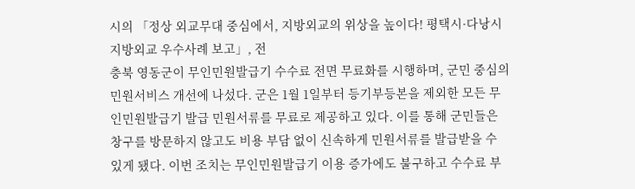시의 「정상 외교무대 중심에서, 지방외교의 위상을 높이다! 평택시·다낭시 지방외교 우수사례 보고」, 전
충북 영동군이 무인민원발급기 수수료 전면 무료화를 시행하며, 군민 중심의 민원서비스 개선에 나섰다. 군은 1월 1일부터 등기부등본을 제외한 모든 무인민원발급기 발급 민원서류를 무료로 제공하고 있다. 이를 통해 군민들은 창구를 방문하지 않고도 비용 부담 없이 신속하게 민원서류를 발급받을 수 있게 됐다. 이번 조치는 무인민원발급기 이용 증가에도 불구하고 수수료 부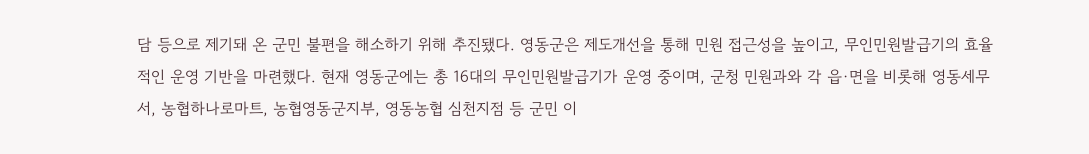담 등으로 제기돼 온 군민 불편을 해소하기 위해 추진됐다. 영동군은 제도개선을 통해 민원 접근성을 높이고, 무인민원발급기의 효율적인 운영 기반을 마련했다. 현재 영동군에는 총 16대의 무인민원발급기가 운영 중이며, 군청 민원과와 각 읍·면을 비롯해 영동세무서, 농협하나로마트, 농협영동군지부, 영동농협 심천지점 등 군민 이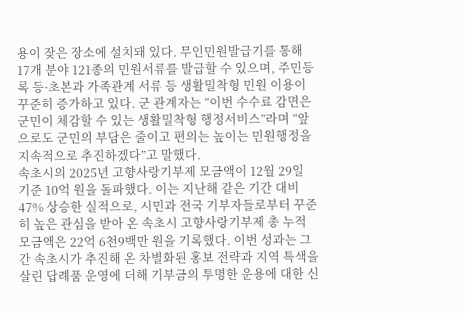용이 잦은 장소에 설치돼 있다. 무인민원발급기를 통해 17개 분야 121종의 민원서류를 발급할 수 있으며, 주민등록 등·초본과 가족관계 서류 등 생활밀착형 민원 이용이 꾸준히 증가하고 있다. 군 관계자는 “이번 수수료 감면은 군민이 체감할 수 있는 생활밀착형 행정서비스”라며 “앞으로도 군민의 부담은 줄이고 편의는 높이는 민원행정을 지속적으로 추진하겠다”고 말했다.
속초시의 2025년 고향사랑기부제 모금액이 12월 29일 기준 10억 원을 돌파했다. 이는 지난해 같은 기간 대비 47% 상승한 실적으로, 시민과 전국 기부자들로부터 꾸준히 높은 관심을 받아 온 속초시 고향사랑기부제 총 누적 모금액은 22억 6천9백만 원을 기록했다. 이번 성과는 그간 속초시가 추진해 온 차별화된 홍보 전략과 지역 특색을 살린 답례품 운영에 더해 기부금의 투명한 운용에 대한 신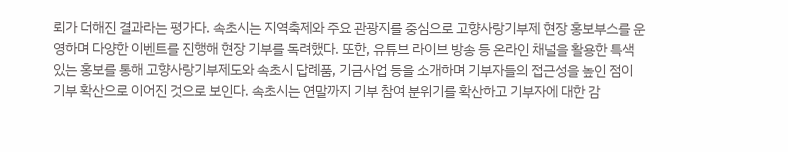뢰가 더해진 결과라는 평가다. 속초시는 지역축제와 주요 관광지를 중심으로 고향사랑기부제 현장 홍보부스를 운영하며 다양한 이벤트를 진행해 현장 기부를 독려했다. 또한, 유튜브 라이브 방송 등 온라인 채널을 활용한 특색있는 홍보를 통해 고향사랑기부제도와 속초시 답례품, 기금사업 등을 소개하며 기부자들의 접근성을 높인 점이 기부 확산으로 이어진 것으로 보인다. 속초시는 연말까지 기부 참여 분위기를 확산하고 기부자에 대한 감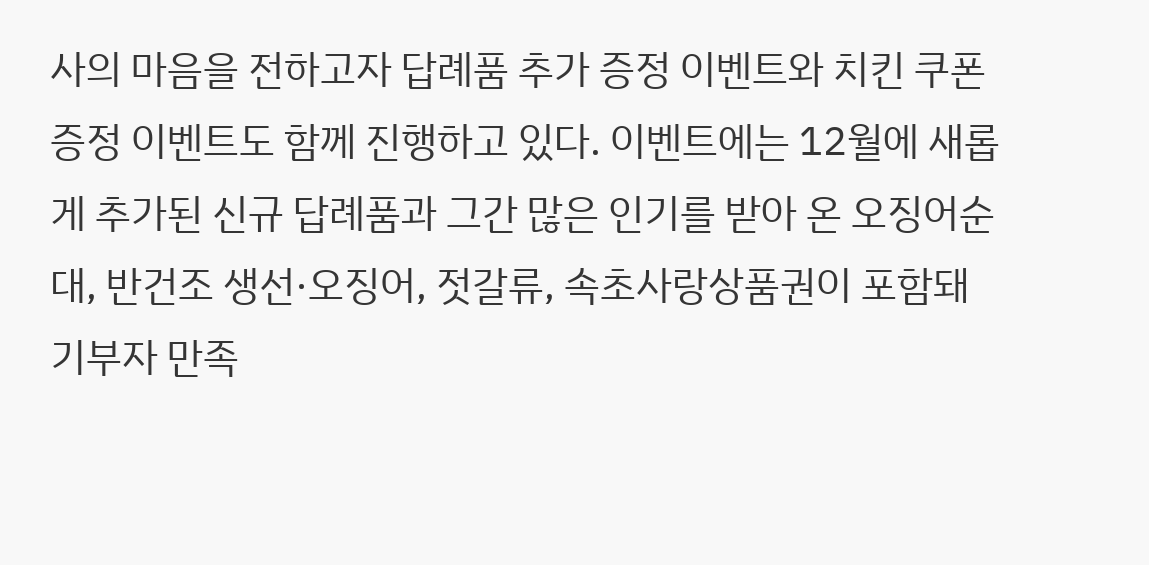사의 마음을 전하고자 답례품 추가 증정 이벤트와 치킨 쿠폰 증정 이벤트도 함께 진행하고 있다. 이벤트에는 12월에 새롭게 추가된 신규 답례품과 그간 많은 인기를 받아 온 오징어순대, 반건조 생선·오징어, 젓갈류, 속초사랑상품권이 포함돼 기부자 만족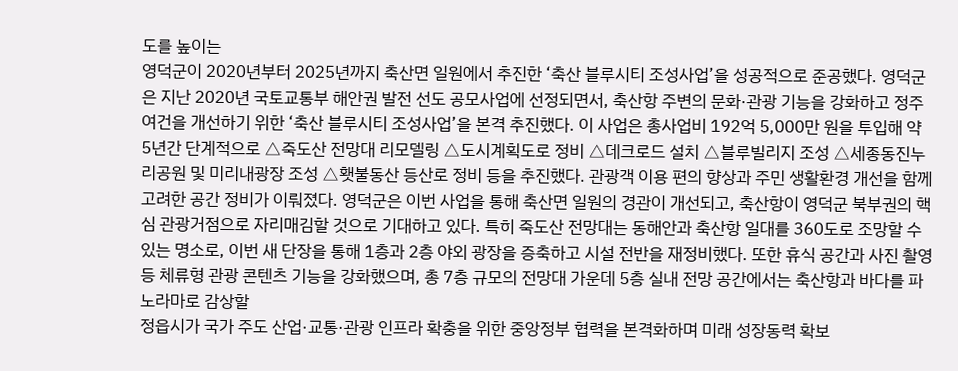도를 높이는
영덕군이 2020년부터 2025년까지 축산면 일원에서 추진한 ‘축산 블루시티 조성사업’을 성공적으로 준공했다. 영덕군은 지난 2020년 국토교통부 해안권 발전 선도 공모사업에 선정되면서, 축산항 주변의 문화·관광 기능을 강화하고 정주 여건을 개선하기 위한 ‘축산 블루시티 조성사업’을 본격 추진했다. 이 사업은 총사업비 192억 5,000만 원을 투입해 약 5년간 단계적으로 △죽도산 전망대 리모델링 △도시계획도로 정비 △데크로드 설치 △블루빌리지 조성 △세종동진누리공원 및 미리내광장 조성 △횃불동산 등산로 정비 등을 추진했다. 관광객 이용 편의 향상과 주민 생활환경 개선을 함께 고려한 공간 정비가 이뤄졌다. 영덕군은 이번 사업을 통해 축산면 일원의 경관이 개선되고, 축산항이 영덕군 북부권의 핵심 관광거점으로 자리매김할 것으로 기대하고 있다. 특히 죽도산 전망대는 동해안과 축산항 일대를 360도로 조망할 수 있는 명소로, 이번 새 단장을 통해 1층과 2층 야외 광장을 증축하고 시설 전반을 재정비했다. 또한 휴식 공간과 사진 촬영 등 체류형 관광 콘텐츠 기능을 강화했으며, 총 7층 규모의 전망대 가운데 5층 실내 전망 공간에서는 축산항과 바다를 파노라마로 감상할
정읍시가 국가 주도 산업·교통·관광 인프라 확충을 위한 중앙정부 협력을 본격화하며 미래 성장동력 확보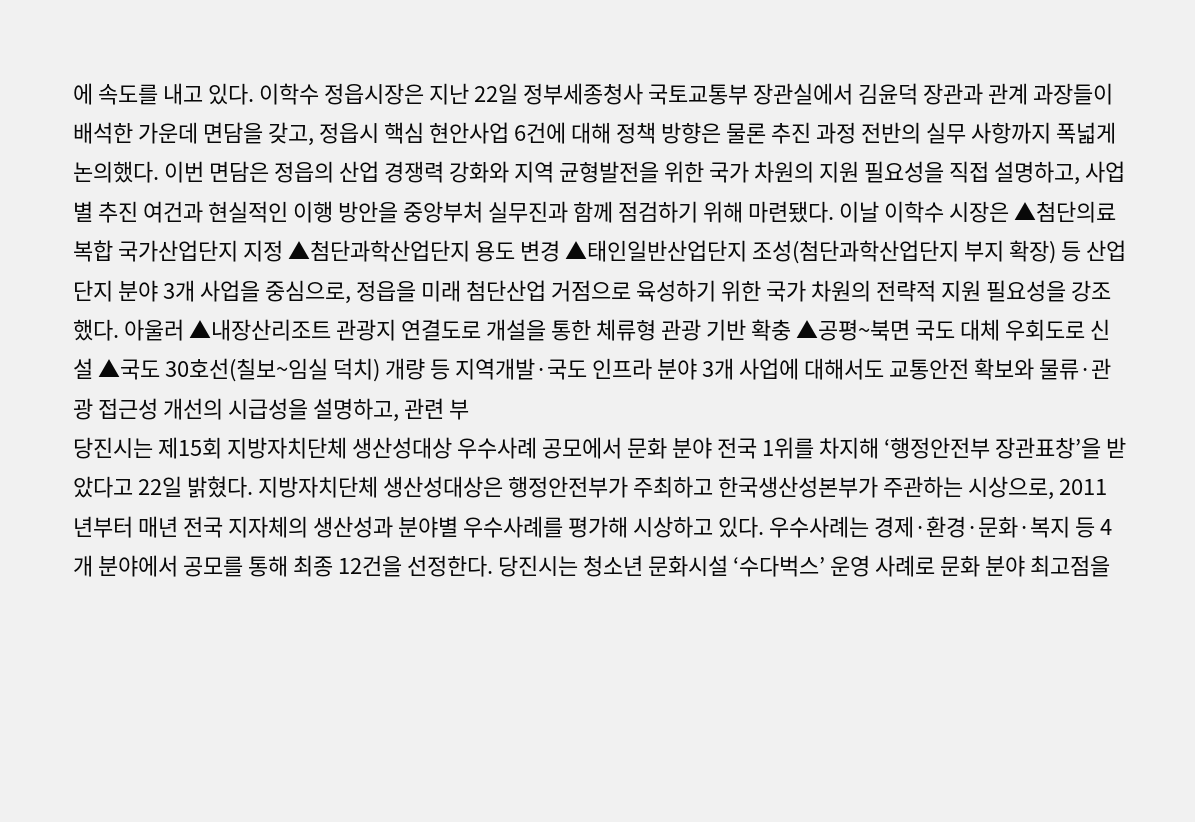에 속도를 내고 있다. 이학수 정읍시장은 지난 22일 정부세종청사 국토교통부 장관실에서 김윤덕 장관과 관계 과장들이 배석한 가운데 면담을 갖고, 정읍시 핵심 현안사업 6건에 대해 정책 방향은 물론 추진 과정 전반의 실무 사항까지 폭넓게 논의했다. 이번 면담은 정읍의 산업 경쟁력 강화와 지역 균형발전을 위한 국가 차원의 지원 필요성을 직접 설명하고, 사업별 추진 여건과 현실적인 이행 방안을 중앙부처 실무진과 함께 점검하기 위해 마련됐다. 이날 이학수 시장은 ▲첨단의료복합 국가산업단지 지정 ▲첨단과학산업단지 용도 변경 ▲태인일반산업단지 조성(첨단과학산업단지 부지 확장) 등 산업단지 분야 3개 사업을 중심으로, 정읍을 미래 첨단산업 거점으로 육성하기 위한 국가 차원의 전략적 지원 필요성을 강조했다. 아울러 ▲내장산리조트 관광지 연결도로 개설을 통한 체류형 관광 기반 확충 ▲공평~북면 국도 대체 우회도로 신설 ▲국도 30호선(칠보~임실 덕치) 개량 등 지역개발·국도 인프라 분야 3개 사업에 대해서도 교통안전 확보와 물류·관광 접근성 개선의 시급성을 설명하고, 관련 부
당진시는 제15회 지방자치단체 생산성대상 우수사례 공모에서 문화 분야 전국 1위를 차지해 ‘행정안전부 장관표창’을 받았다고 22일 밝혔다. 지방자치단체 생산성대상은 행정안전부가 주최하고 한국생산성본부가 주관하는 시상으로, 2011년부터 매년 전국 지자체의 생산성과 분야별 우수사례를 평가해 시상하고 있다. 우수사례는 경제·환경·문화·복지 등 4개 분야에서 공모를 통해 최종 12건을 선정한다. 당진시는 청소년 문화시설 ‘수다벅스’ 운영 사례로 문화 분야 최고점을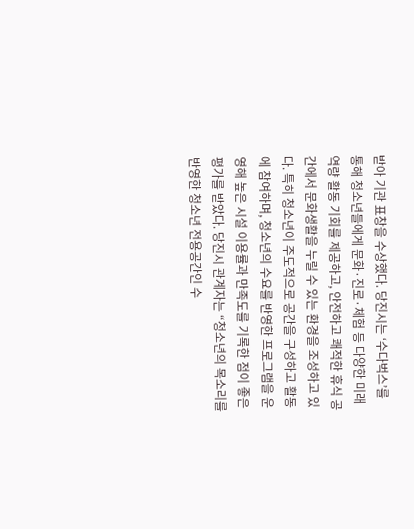받아 기관 표창을 수상했다. 당진시는 ‘수다벅스’를 통해 청소년들에게 문화·진로·체험 등 다양한 미래역량 활동 기회를 제공하고, 안전하고 쾌적한 휴식 공간에서 문화생활을 누릴 수 있는 환경을 조성하고 있다. 특히 청소년이 주도적으로 공간을 구성하고 활동에 참여하며, 청소년의 수요를 반영한 프로그램을 운영해 높은 시설 이용률과 만족도를 기록한 점이 좋은 평가를 받았다. 당진시 관계자는 “청소년의 목소리를 반영한 청소년 전용공간인 수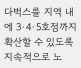다벅스를 지역 내에 3·4·5호점까지 확산할 수 있도록 지속적으로 노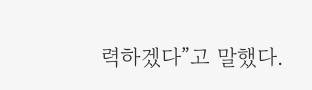력하겠다”고 말했다.